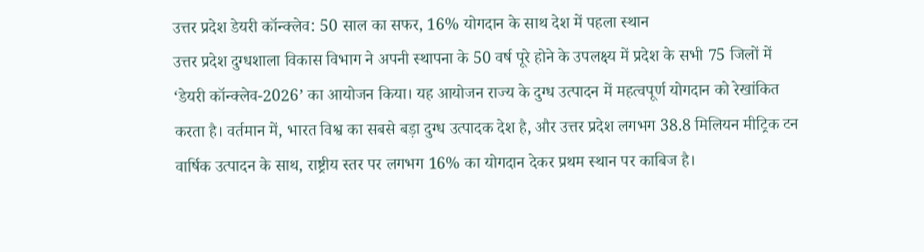उत्तर प्रदेश डेयरी कॉन्क्लेव: 50 साल का सफर, 16% योगदान के साथ देश में पहला स्थान
उत्तर प्रदेश दुग्धशाला विकास विभाग ने अपनी स्थापना के 50 वर्ष पूरे होने के उपलक्ष्य में प्रदेश के सभी 75 जिलों में ‘डेयरी कॉन्क्लेव-2026’ का आयोजन किया। यह आयोजन राज्य के दुग्ध उत्पादन में महत्वपूर्ण योगदान को रेखांकित करता है। वर्तमान में, भारत विश्व का सबसे बड़ा दुग्ध उत्पादक देश है, और उत्तर प्रदेश लगभग 38.8 मिलियन मीट्रिक टन वार्षिक उत्पादन के साथ, राष्ट्रीय स्तर पर लगभग 16% का योगदान देकर प्रथम स्थान पर काबिज है।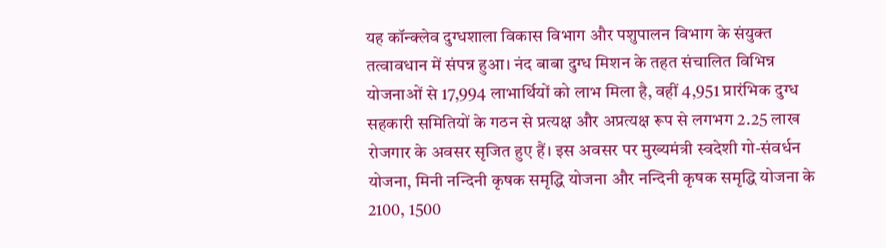यह कॉन्क्लेव दुग्धशाला विकास विभाग और पशुपालन विभाग के संयुक्त तत्वावधान में संपन्न हुआ। नंद बाबा दुग्ध मिशन के तहत संचालित विभिन्न योजनाओं से 17,994 लाभार्थियों को लाभ मिला है, वहीं 4,951 प्रारंभिक दुग्ध सहकारी समितियों के गठन से प्रत्यक्ष और अप्रत्यक्ष रूप से लगभग 2.25 लाख रोजगार के अवसर सृजित हुए हैं। इस अवसर पर मुख्यमंत्री स्वदेशी गो-संवर्धन योजना, मिनी नन्दिनी कृषक समृद्धि योजना और नन्दिनी कृषक समृद्धि योजना के 2100, 1500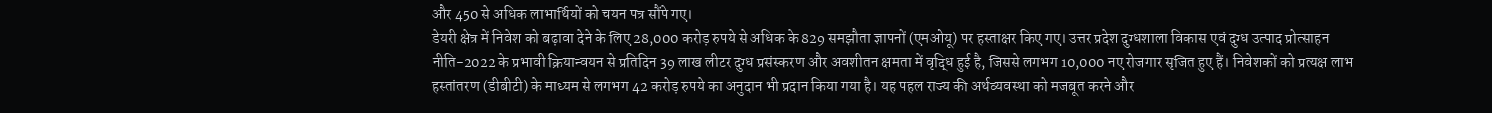और 450 से अधिक लाभार्थियों को चयन पत्र सौंपे गए।
डेयरी क्षेत्र में निवेश को बढ़ावा देने के लिए 28,000 करोड़ रुपये से अधिक के 829 समझौता ज्ञापनों (एमओयू) पर हस्ताक्षर किए गए। उत्तर प्रदेश दुग्धशाला विकास एवं दुग्ध उत्पाद प्रोत्साहन नीति-2022 के प्रभावी क्रियान्वयन से प्रतिदिन 39 लाख लीटर दुग्ध प्रसंस्करण और अवशीतन क्षमता में वृद्धि हुई है, जिससे लगभग 10,000 नए रोजगार सृजित हुए हैं। निवेशकों को प्रत्यक्ष लाभ हस्तांतरण (डीबीटी) के माध्यम से लगभग 42 करोड़ रुपये का अनुदान भी प्रदान किया गया है। यह पहल राज्य की अर्थव्यवस्था को मजबूत करने और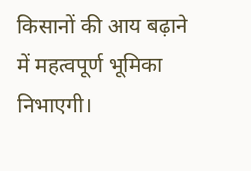किसानों की आय बढ़ाने में महत्वपूर्ण भूमिका निभाएगी।